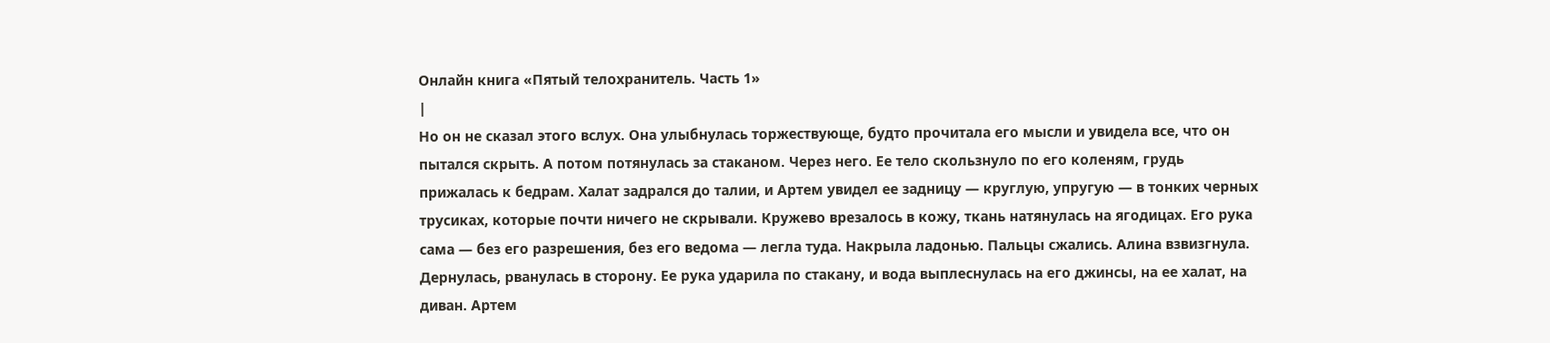Онлайн книга «Пятый телохранитель. Часть 1»
|
Но он не сказал этого вслух. Она улыбнулась торжествующе, будто прочитала его мысли и увидела все, что он пытался скрыть. А потом потянулась за стаканом. Через него. Ее тело скользнуло по его коленям, грудь прижалась к бедрам. Халат задрался до талии, и Артем увидел ее задницу — круглую, упругую — в тонких черных трусиках, которые почти ничего не скрывали. Кружево врезалось в кожу, ткань натянулась на ягодицах. Его рука сама — без его разрешения, без его ведома — легла туда. Накрыла ладонью. Пальцы сжались. Алина взвизгнула. Дернулась, рванулась в сторону. Ее рука ударила по стакану, и вода выплеснулась на его джинсы, на ее халат, на диван. Артем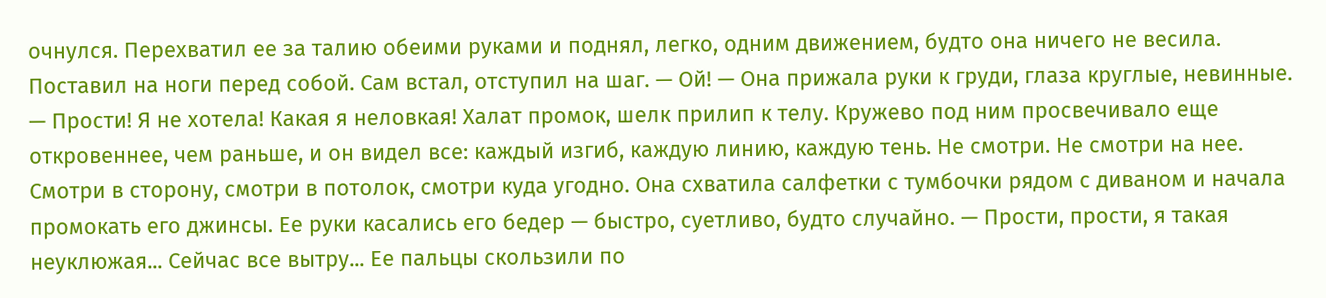очнулся. Перехватил ее за талию обеими руками и поднял, легко, одним движением, будто она ничего не весила. Поставил на ноги перед собой. Сам встал, отступил на шаг. — Ой! — Она прижала руки к груди, глаза круглые, невинные. — Прости! Я не хотела! Какая я неловкая! Халат промок, шелк прилип к телу. Кружево под ним просвечивало еще откровеннее, чем раньше, и он видел все: каждый изгиб, каждую линию, каждую тень. Не смотри. Не смотри на нее. Смотри в сторону, смотри в потолок, смотри куда угодно. Она схватила салфетки с тумбочки рядом с диваном и начала промокать его джинсы. Ее руки касались его бедер — быстро, суетливо, будто случайно. — Прости, прости, я такая неуклюжая... Сейчас все вытру... Ее пальцы скользили по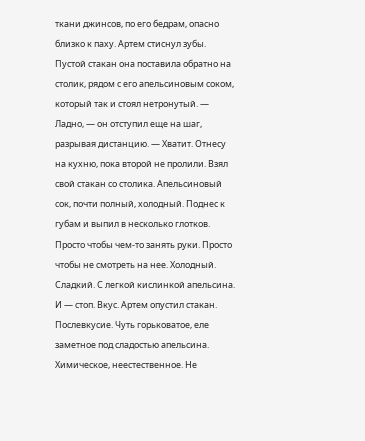ткани джинсов, по его бедрам, опасно близко к паху. Артем стиснул зубы. Пустой стакан она поставила обратно на столик, рядом с его апельсиновым соком, который так и стоял нетронутый. — Ладно, — он отступил еще на шаг, разрывая дистанцию. — Хватит. Отнесу на кухню, пока второй не пролили. Взял свой стакан со столика. Апельсиновый сок, почти полный, холодный. Поднес к губам и выпил в несколько глотков. Просто чтобы чем-то занять руки. Просто чтобы не смотреть на нее. Холодный. Сладкий. С легкой кислинкой апельсина. И — стоп. Вкус. Артем опустил стакан. Послевкусие. Чуть горьковатое, еле заметное под сладостью апельсина. Химическое, неестественное. Не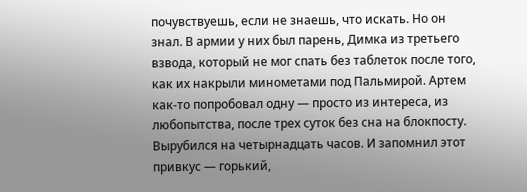почувствуешь, если не знаешь, что искать. Но он знал. В армии у них был парень, Димка из третьего взвода, который не мог спать без таблеток после того, как их накрыли минометами под Пальмирой. Артем как-то попробовал одну — просто из интереса, из любопытства, после трех суток без сна на блокпосту. Вырубился на четырнадцать часов. И запомнил этот привкус — горький,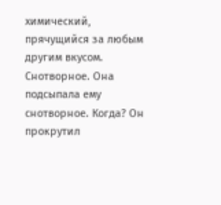химический, прячущийся за любым другим вкусом. Снотворное. Она подсыпала ему снотворное. Когда? Он прокрутил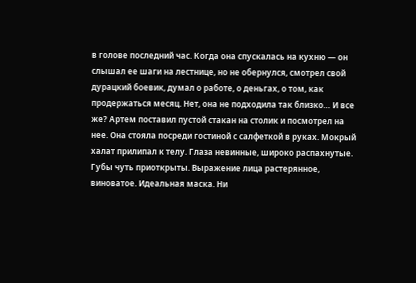в голове последний час. Когда она спускалась на кухню — он слышал ее шаги на лестнице, но не обернулся, смотрел свой дурацкий боевик, думал о работе, о деньгах, о том, как продержаться месяц. Нет, она не подходила так близко… И все же? Артем поставил пустой стакан на столик и посмотрел на нее. Она стояла посреди гостиной с салфеткой в руках. Мокрый халат прилипал к телу. Глаза невинные, широко распахнутые. Губы чуть приоткрыты. Выражение лица растерянное, виноватое. Идеальная маска. Ни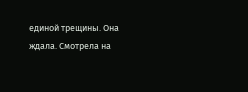единой трещины. Она ждала. Смотрела на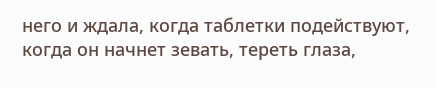него и ждала, когда таблетки подействуют, когда он начнет зевать, тереть глаза,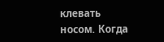клевать носом. Когда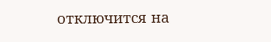отключится на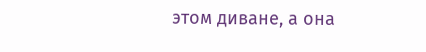этом диване, а она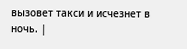вызовет такси и исчезнет в ночь. |